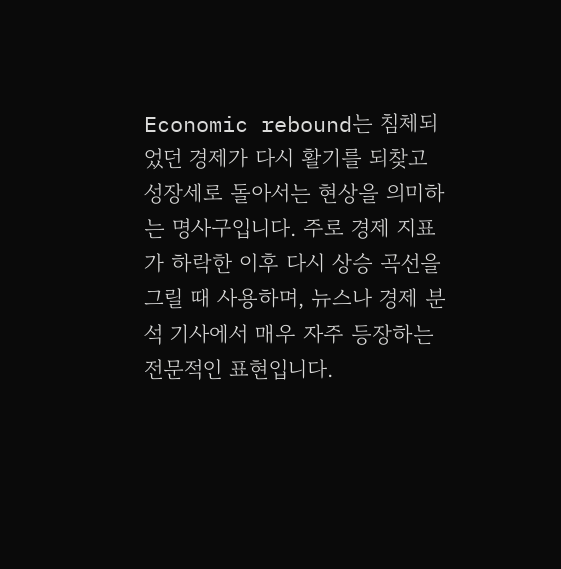Economic rebound는 침체되었던 경제가 다시 활기를 되찾고 성장세로 돌아서는 현상을 의미하는 명사구입니다. 주로 경제 지표가 하락한 이후 다시 상승 곡선을 그릴 때 사용하며, 뉴스나 경제 분석 기사에서 매우 자주 등장하는 전문적인 표현입니다.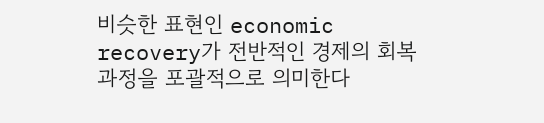비슷한 표현인 economic recovery가 전반적인 경제의 회복 과정을 포괄적으로 의미한다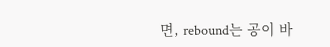면, rebound는 공이 바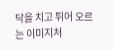닥을 치고 튀어 오르는 이미지처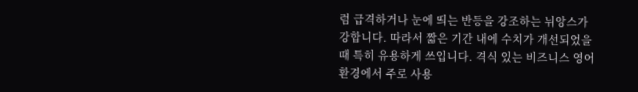럼 급격하거나 눈에 띄는 반등을 강조하는 뉘앙스가 강합니다. 따라서 짧은 기간 내에 수치가 개선되었을 때 특히 유용하게 쓰입니다. 격식 있는 비즈니스 영어 환경에서 주로 사용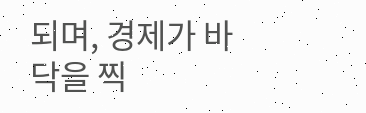되며, 경제가 바닥을 찍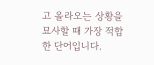고 올라오는 상황을 묘사할 때 가장 적합한 단어입니다.